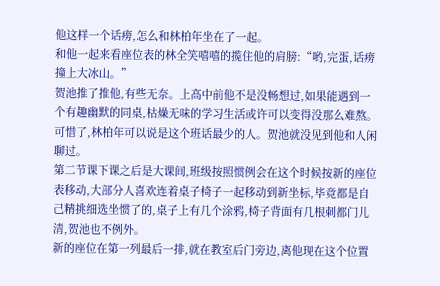他这样一个话痨,怎么和林柏年坐在了一起。
和他一起来看座位表的林全笑嘻嘻的揽住他的肩膀:“哟,完蛋,话痨撞上大冰山。”
贺池推了推他,有些无奈。上高中前他不是没畅想过,如果能遇到一个有趣幽默的同桌,枯燥无味的学习生活或许可以变得没那么难熬。
可惜了,林柏年可以说是这个班话最少的人。贺池就没见到他和人闲聊过。
第二节课下课之后是大课间,班级按照惯例会在这个时候按新的座位表移动,大部分人喜欢连着桌子椅子一起移动到新坐标,毕竟都是自己精挑细选坐惯了的,桌子上有几个涂鸦,椅子背面有几根刺都门儿清,贺池也不例外。
新的座位在第一列最后一排,就在教室后门旁边,离他现在这个位置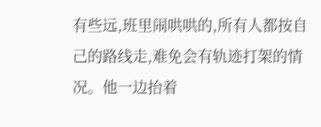有些远,班里闹哄哄的,所有人都按自己的路线走,难免会有轨迹打架的情况。他一边抬着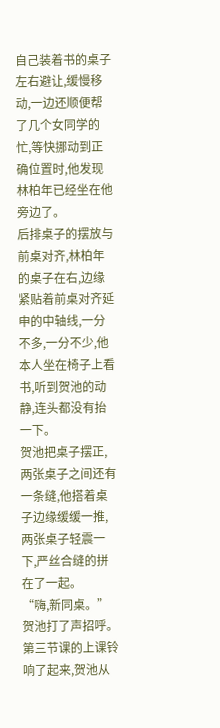自己装着书的桌子左右避让,缓慢移动,一边还顺便帮了几个女同学的忙,等快挪动到正确位置时,他发现林柏年已经坐在他旁边了。
后排桌子的摆放与前桌对齐,林柏年的桌子在右,边缘紧贴着前桌对齐延申的中轴线,一分不多,一分不少,他本人坐在椅子上看书,听到贺池的动静,连头都没有抬一下。
贺池把桌子摆正,两张桌子之间还有一条缝,他搭着桌子边缘缓缓一推,两张桌子轻震一下,严丝合缝的拼在了一起。
“嗨,新同桌。”贺池打了声招呼。
第三节课的上课铃响了起来,贺池从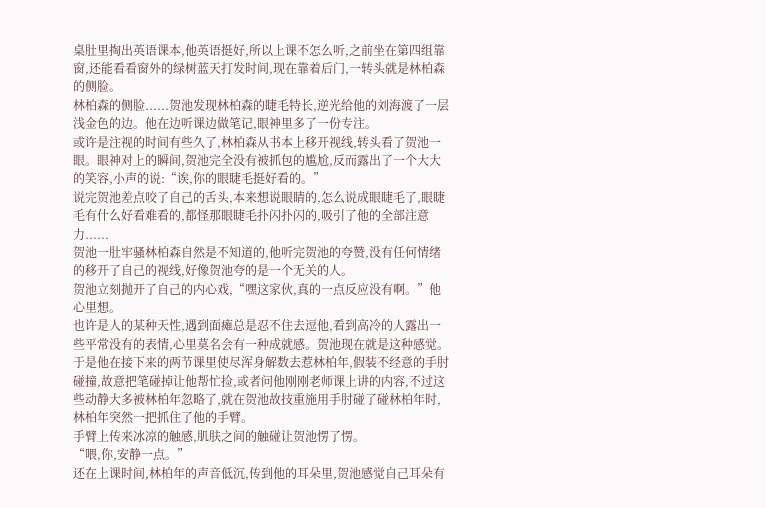桌肚里掏出英语课本,他英语挺好,所以上课不怎么听,之前坐在第四组靠窗,还能看看窗外的绿树蓝天打发时间,现在靠着后门,一转头就是林柏森的侧脸。
林柏森的侧脸......贺池发现林柏森的睫毛特长,逆光给他的刘海渡了一层浅金色的边。他在边听课边做笔记,眼神里多了一份专注。
或许是注视的时间有些久了,林柏森从书本上移开视线,转头看了贺池一眼。眼神对上的瞬间,贺池完全没有被抓包的尴尬,反而露出了一个大大的笑容,小声的说:“诶,你的眼睫毛挺好看的。”
说完贺池差点咬了自己的舌头,本来想说眼睛的,怎么说成眼睫毛了,眼睫毛有什么好看难看的,都怪那眼睫毛扑闪扑闪的,吸引了他的全部注意力......
贺池一肚牢骚林柏森自然是不知道的,他听完贺池的夸赞,没有任何情绪的移开了自己的视线,好像贺池夸的是一个无关的人。
贺池立刻抛开了自己的内心戏,“嘿这家伙,真的一点反应没有啊。”他心里想。
也许是人的某种天性,遇到面瘫总是忍不住去逗他,看到高冷的人露出一些平常没有的表情,心里莫名会有一种成就感。贺池现在就是这种感觉。
于是他在接下来的两节课里使尽浑身解数去惹林柏年,假装不经意的手肘碰撞,故意把笔碰掉让他帮忙捡,或者问他刚刚老师课上讲的内容,不过这些动静大多被林柏年忽略了,就在贺池故技重施用手肘碰了碰林柏年时,林柏年突然一把抓住了他的手臂。
手臂上传来冰凉的触感,肌肤之间的触碰让贺池愣了愣。
“喂,你,安静一点。”
还在上课时间,林柏年的声音低沉,传到他的耳朵里,贺池感觉自己耳朵有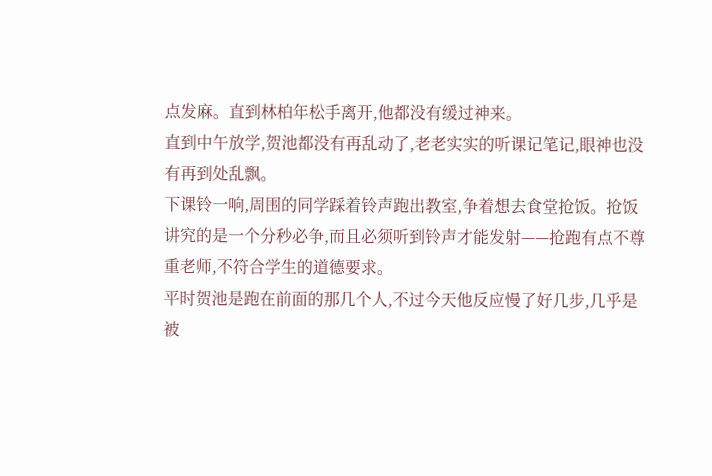点发麻。直到林柏年松手离开,他都没有缓过神来。
直到中午放学,贺池都没有再乱动了,老老实实的听课记笔记,眼神也没有再到处乱飘。
下课铃一响,周围的同学踩着铃声跑出教室,争着想去食堂抢饭。抢饭讲究的是一个分秒必争,而且必须听到铃声才能发射——抢跑有点不尊重老师,不符合学生的道德要求。
平时贺池是跑在前面的那几个人,不过今天他反应慢了好几步,几乎是被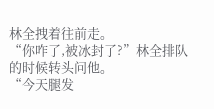林全拽着往前走。
“你咋了,被冰封了?”林全排队的时候转头问他。
“今天腿发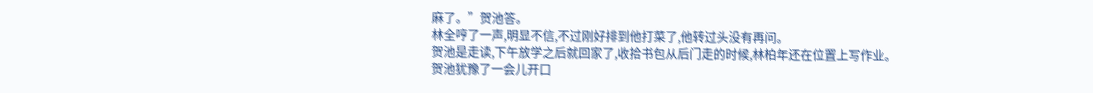麻了。”贺池答。
林全哼了一声,明显不信,不过刚好排到他打菜了,他转过头没有再问。
贺池是走读,下午放学之后就回家了,收拾书包从后门走的时候,林柏年还在位置上写作业。
贺池犹豫了一会儿开口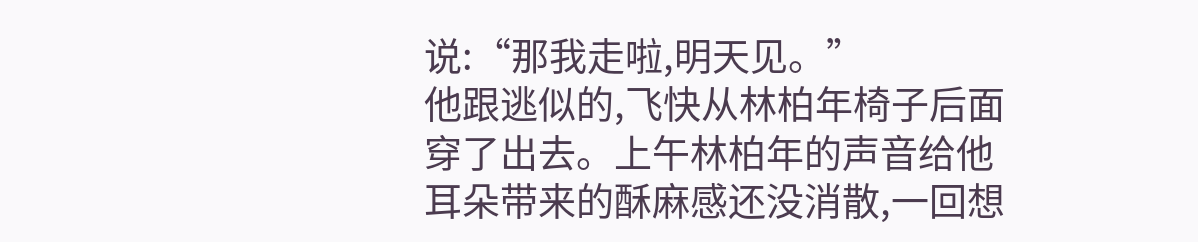说:“那我走啦,明天见。”
他跟逃似的,飞快从林柏年椅子后面穿了出去。上午林柏年的声音给他耳朵带来的酥麻感还没消散,一回想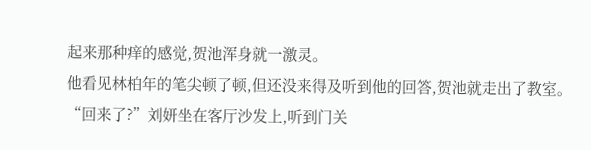起来那种痒的感觉,贺池浑身就一激灵。
他看见林柏年的笔尖顿了顿,但还没来得及听到他的回答,贺池就走出了教室。
“回来了?”刘妍坐在客厅沙发上,听到门关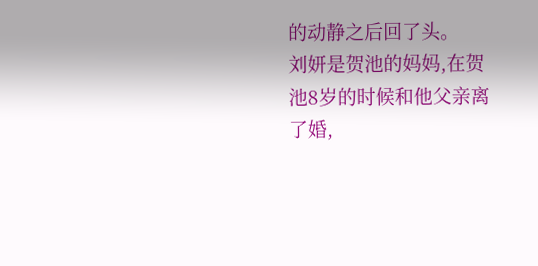的动静之后回了头。
刘妍是贺池的妈妈,在贺池8岁的时候和他父亲离了婚,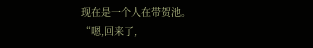现在是一个人在带贺池。
“嗯,回来了,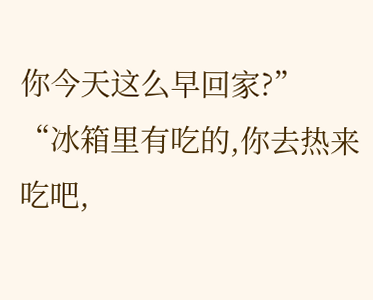你今天这么早回家?”
“冰箱里有吃的,你去热来吃吧,